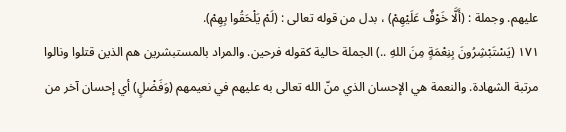عليهم. وجملة : (أَلَّا خَوْفٌ عَلَيْهِمْ) ، بدل من قوله تعالى : (لَمْ يَلْحَقُوا بِهِمْ).
١٧١ (يَسْتَبْشِرُونَ بِنِعْمَةٍ مِنَ اللهِ ..) الجملة حالية كقوله فرحين. والمراد بالمستبشرين هم الذين قتلوا ونالوا مرتبة الشهادة. والنعمة هي الإحسان الذي منّ الله تعالى به عليهم في نعيمهم (وَفَضْلٍ) أي إحسان آخر من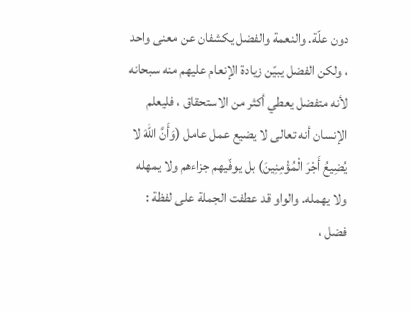دون علّة. والنعمة والفضل يكشفان عن معنى واحد ، ولكن الفضل يبيّن زيادة الإنعام عليهم منه سبحانه لأنه متفضل يعطي أكثر من الاستحقاق ، فليعلم الإنسان أنه تعالى لا يضيع عمل عامل (وَأَنَّ اللهَ لا يُضِيعُ أَجْرَ الْمُؤْمِنِينَ) بل يوفّيهم جزاءهم ولا يمهله ولا يهمله. والواو قد عطفت الجملة على لفظة : فضل ،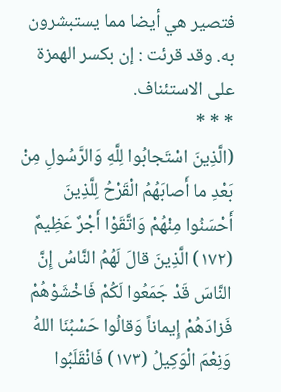فتصير هي أيضا مما يستبشرون به. وقد قرئت : إن بكسر الهمزة على الاستئناف.
* * *
(الَّذِينَ اسْتَجابُوا لِلَّهِ وَالرَّسُولِ مِنْ بَعْدِ ما أَصابَهُمُ الْقَرْحُ لِلَّذِينَ أَحْسَنُوا مِنْهُمْ وَاتَّقَوْا أَجْرٌ عَظِيمٌ (١٧٢) الَّذِينَ قالَ لَهُمُ النَّاسُ إِنَّ النَّاسَ قَدْ جَمَعُوا لَكُمْ فَاخْشَوْهُمْ فَزادَهُمْ إِيماناً وَقالُوا حَسْبُنَا اللهُ وَنِعْمَ الْوَكِيلُ (١٧٣) فَانْقَلَبُوا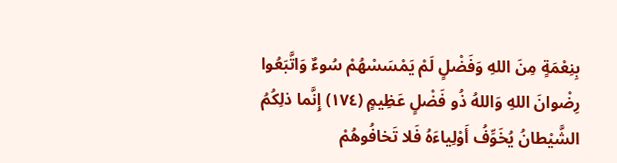بِنِعْمَةٍ مِنَ اللهِ وَفَضْلٍ لَمْ يَمْسَسْهُمْ سُوءٌ وَاتَّبَعُوا رِضْوانَ اللهِ وَاللهُ ذُو فَضْلٍ عَظِيمٍ (١٧٤) إِنَّما ذلِكُمُ الشَّيْطانُ يُخَوِّفُ أَوْلِياءَهُ فَلا تَخافُوهُمْ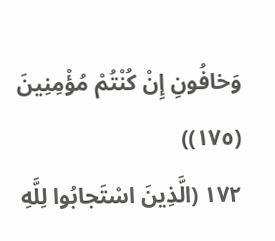وَخافُونِ إِنْ كُنْتُمْ مُؤْمِنِينَ (١٧٥))
١٧٢ (الَّذِينَ اسْتَجابُوا لِلَّهِ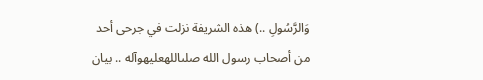وَالرَّسُولِ ..) هذه الشريفة نزلت في جرحى أحد من أصحاب رسول الله صلىاللهعليهوآله .. بيان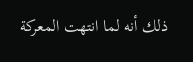ذلك أنه لما انتهت المعركة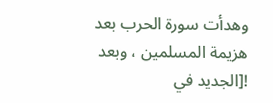وهدأت سورة الحرب بعد هزيمة المسلمين ، وبعد
![الجديد في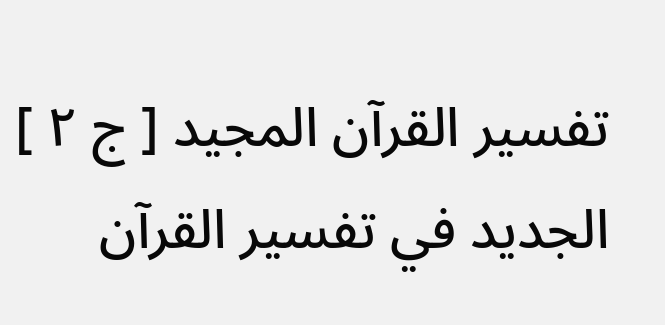تفسير القرآن المجيد [ ج ٢ ] الجديد في تفسير القرآن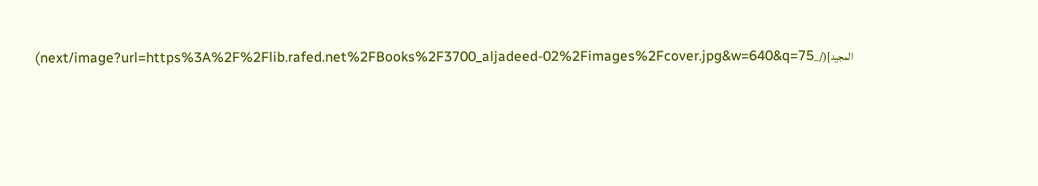المجيد](/_next/image?url=https%3A%2F%2Flib.rafed.net%2FBooks%2F3700_aljadeed-02%2Fimages%2Fcover.jpg&w=640&q=75)